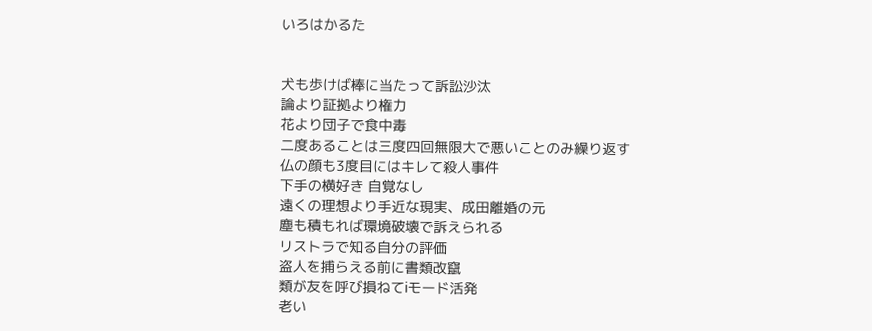いろはかるた


犬も歩けば棒に当たって訴訟沙汰
論より証拠より権力
花より団子で食中毒
二度あることは三度四回無限大で悪いことのみ繰り返す
仏の顔も3度目にはキレて殺人事件
下手の横好き 自覚なし
遠くの理想より手近な現実、成田離婚の元
塵も積もれば環境破壊で訴えられる
リストラで知る自分の評価
盗人を捕らえる前に書類改竄
類が友を呼び損ねてiモード活発
老い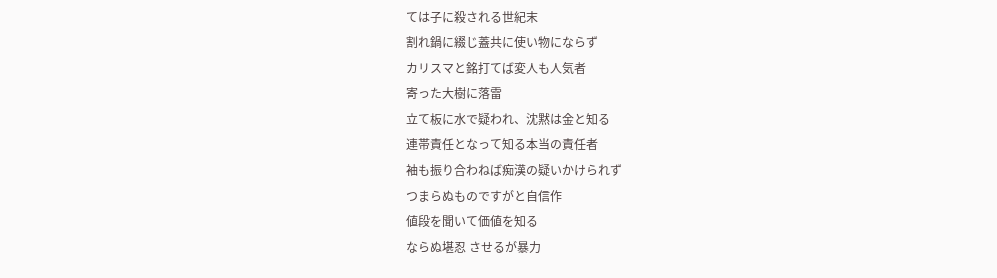ては子に殺される世紀末
割れ鍋に綴じ蓋共に使い物にならず
カリスマと銘打てば変人も人気者
寄った大樹に落雷
立て板に水で疑われ、沈黙は金と知る
連帯責任となって知る本当の責任者
袖も振り合わねば痴漢の疑いかけられず
つまらぬものですがと自信作
値段を聞いて価値を知る
ならぬ堪忍 させるが暴力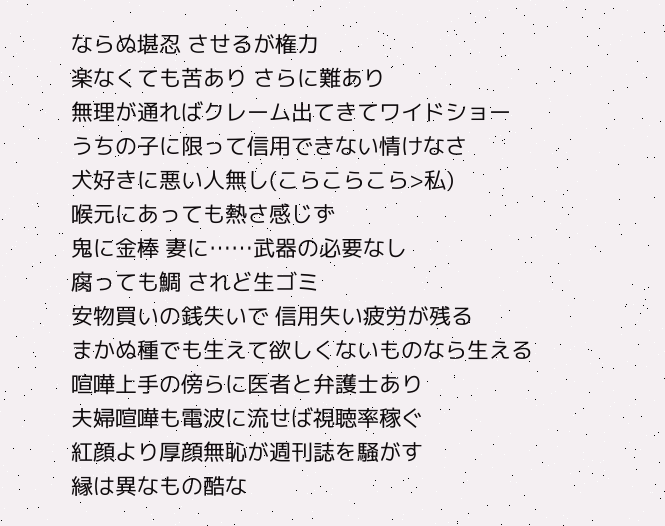ならぬ堪忍 させるが権力
楽なくても苦あり さらに難あり
無理が通ればクレーム出てきてワイドショー
うちの子に限って信用できない情けなさ
犬好きに悪い人無し(こらこらこら>私)
喉元にあっても熱さ感じず
鬼に金棒 妻に……武器の必要なし
腐っても鯛 されど生ゴミ
安物買いの銭失いで 信用失い疲労が残る
まかぬ種でも生えて欲しくないものなら生える
喧嘩上手の傍らに医者と弁護士あり
夫婦喧嘩も電波に流せば視聴率稼ぐ
紅顔より厚顔無恥が週刊誌を騒がす
縁は異なもの酷な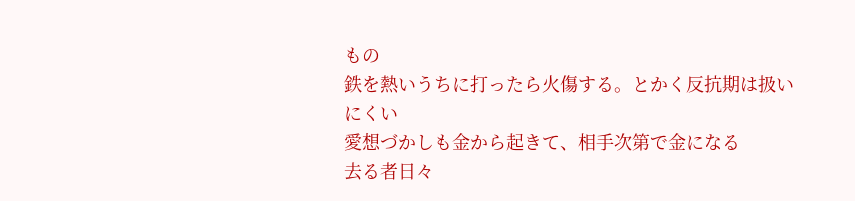もの
鉄を熱いうちに打ったら火傷する。とかく反抗期は扱いにくい
愛想づかしも金から起きて、相手次第で金になる
去る者日々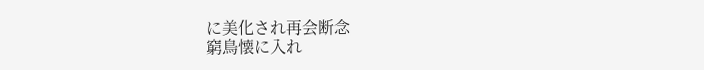に美化され再会断念
窮鳥懐に入れ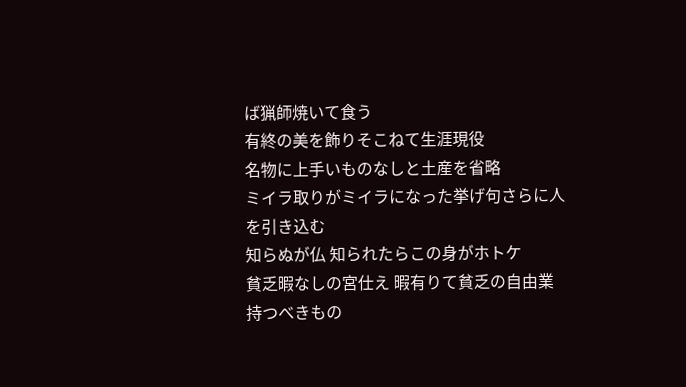ば猟師焼いて食う
有終の美を飾りそこねて生涯現役
名物に上手いものなしと土産を省略
ミイラ取りがミイラになった挙げ句さらに人を引き込む
知らぬが仏 知られたらこの身がホトケ
貧乏暇なしの宮仕え 暇有りて貧乏の自由業
持つべきもの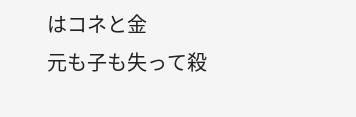はコネと金
元も子も失って殺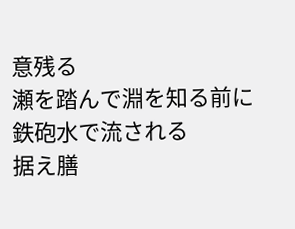意残る
瀬を踏んで淵を知る前に鉄砲水で流される
据え膳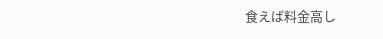食えば料金高し